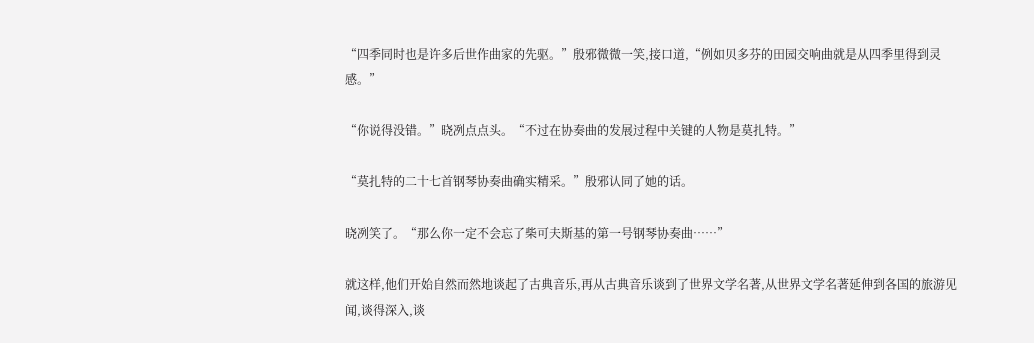“四季同时也是许多后世作曲家的先驱。”殷邪微微一笑,接口道,“例如贝多芬的田园交响曲就是从四季里得到灵感。”

“你说得没错。”晓冽点点头。“不过在协奏曲的发展过程中关键的人物是莫扎特。”

“莫扎特的二十七首钢琴协奏曲确实精采。”殷邪认同了她的话。

晓冽笑了。“那么你一定不会忘了柴可夫斯基的第一号钢琴协奏曲……”

就这样,他们开始自然而然地谈起了古典音乐,再从古典音乐谈到了世界文学名著,从世界文学名著延伸到各国的旅游见闻,谈得深入,谈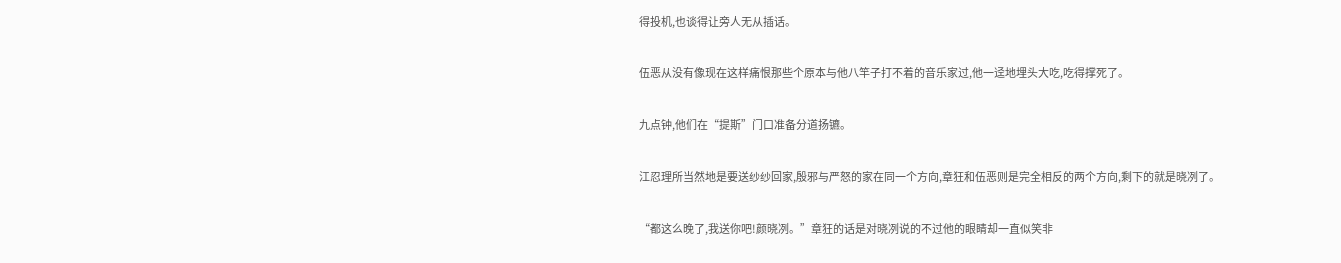得投机,也谈得让旁人无从插话。

伍恶从没有像现在这样痛恨那些个原本与他八竿子打不着的音乐家过,他一迳地埋头大吃,吃得撑死了。

九点钟,他们在“提斯”门口准备分道扬镳。

江忍理所当然地是要送纱纱回家,殷邪与严怒的家在同一个方向,章狂和伍恶则是完全相反的两个方向,剩下的就是晓冽了。

“都这么晚了,我送你吧!颜晓冽。”章狂的话是对晓冽说的不过他的眼睛却一直似笑非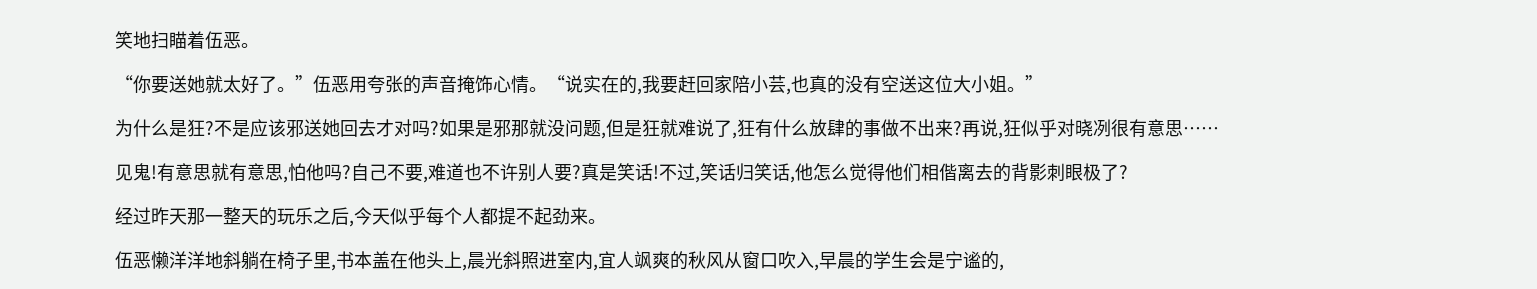笑地扫瞄着伍恶。

“你要送她就太好了。”伍恶用夸张的声音掩饰心情。“说实在的,我要赶回家陪小芸,也真的没有空送这位大小姐。”

为什么是狂?不是应该邪送她回去才对吗?如果是邪那就没问题,但是狂就难说了,狂有什么放肆的事做不出来?再说,狂似乎对晓冽很有意思……

见鬼!有意思就有意思,怕他吗?自己不要,难道也不许别人要?真是笑话!不过,笑话归笑话,他怎么觉得他们相偕离去的背影刺眼极了?

经过昨天那一整天的玩乐之后,今天似乎每个人都提不起劲来。

伍恶懒洋洋地斜躺在椅子里,书本盖在他头上,晨光斜照进室内,宜人飒爽的秋风从窗口吹入,早晨的学生会是宁谧的,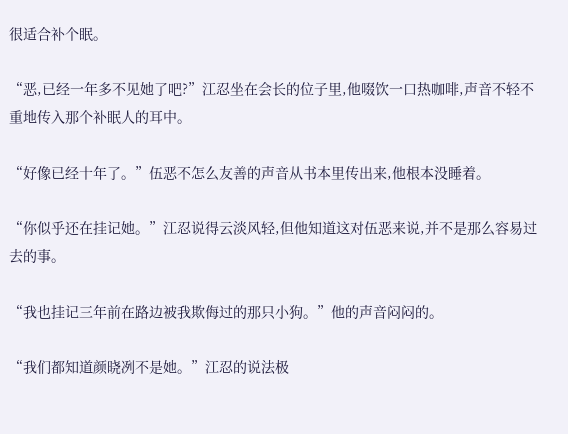很适合补个眠。

“恶,已经一年多不见她了吧?”江忍坐在会长的位子里,他啜饮一口热咖啡,声音不轻不重地传入那个补眠人的耳中。

“好像已经十年了。”伍恶不怎么友善的声音从书本里传出来,他根本没睡着。

“你似乎还在挂记她。”江忍说得云淡风轻,但他知道这对伍恶来说,并不是那么容易过去的事。

“我也挂记三年前在路边被我欺侮过的那只小狗。”他的声音闷闷的。

“我们都知道颜晓冽不是她。”江忍的说法极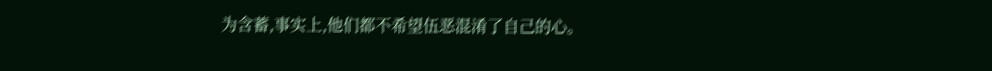为含蓄,事实上,他们都不希望伍恶混淆了自己的心。